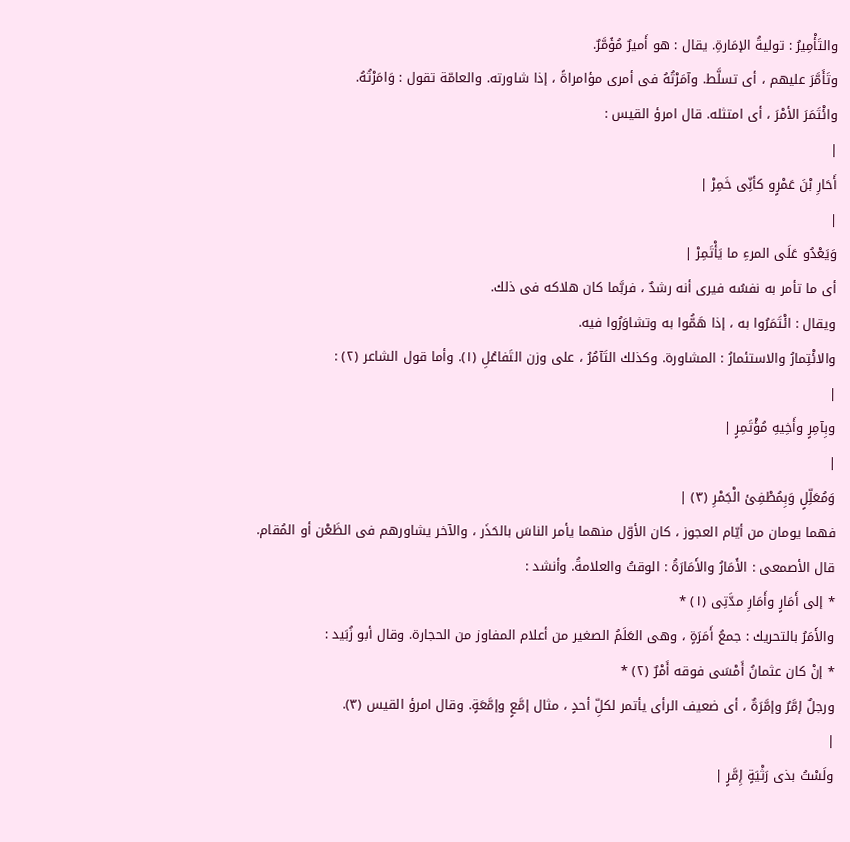والتَأْمِيرُ : توليةُ الإمَارةِ. يقال : هو أَميرٌ مُؤَمَّرٌ.
وتَأَمَّرَ عليهم ، أى تسلَّط. وآمَرْتُهُ فى أمرى مؤامراةً ، إذا شاورته. والعامّة تقول : وَامَرْتُهُ.
وائْتَمَرَ الأمْرَ ، أى امتثله. قال امرؤ القيس :
|
أَحَارِ بْنَ عَمْرٍو كأنِّى خَمِرْ |
|
وَيَعْدُو عَلَى المرءِ ما يَأْتَمِرْ |
أى ما تأمر به نفسُه فيرى أنه رشدٌ ، فربَّما كان هلاكه فى ذلك.
ويقال : ائْتَمَرُوا به ، إذا هَمُّوا به وتشاوَرُوا فيه.
والائْتِمارُ والاستئمارُ : المشاورة. وكذلك التَآمُرُ ، على وزن التَفاعُلِ (١). وأما قول الشاعر (٢) :
|
وبِآمِرٍ وأَخِيهِ مُؤْتَمِرٍ |
|
وَمُعَلِّلٍ وَبِمُطْفِئ الْجَمْرِ (٣) |
فهما يومان من أيّام العجوز ، كان الأوّل منهما يأمر الناسَ بالحَذَر ، والآخر يشاورهم فى الظَعْن أو المُقام.
قال الأصمعى : الأَمَارُ والأَمَارَةُ : الوقتُ والعلامةُ. وأنشد :
* إلى أَمَارٍ وأَمَارِ مدَّتِى (١) *
والأَمَرُ بالتحريك : جمعُ أَمَرَةٍ ، وهى العَلَمُ الصغير من أعلام المفاوز من الحجارة. وقال أبو زُبَيد :
* إنْ كان عثمانُ أَمْسَى فوقه أَمْرٌ (٢) *
ورجلٌ إمَّرٌ وإمَّرَةٌ ، أى ضعيف الرأى يأتمر لكلِّ أحدٍ ، مثال إمَّعٍ وإمَّعَةٍ. وقال امرؤ القيس (٣).
|
ولَسْتُ بذى رَثْيَةٍ إِمَّرٍ |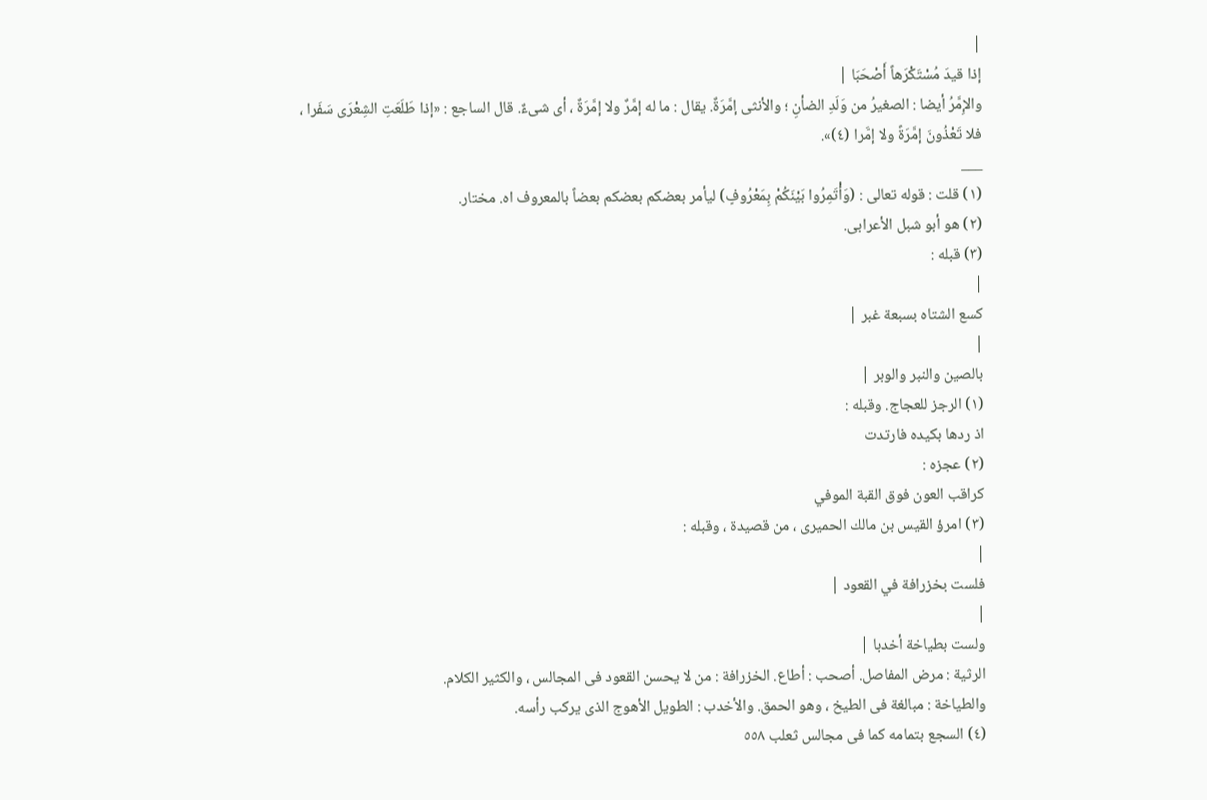|
إذا قيدَ مُسْتَكْرَهاً أَصْحَبَا |
والإِمَّرُ أيضا : الصغيرُ من وَلَدِ الضأنِ ؛ والأنثى إمَّرَةٌ. يقال : ما له إمَّرٌ ولا إمَّرَةٌ ، أى شىءٌ. قال الساجع : «إذا طَلَعَتِ الشِعْرَى سَفَرا ، فلا تَعْذُونَ إمَّرَةً ولا إمَّرا (٤)».
___
(١) قلت : قوله تعالى : (وَأْتَمِرُوا بَيْنَكُمْ بِمَعْرُوفٍ) ليأمر بعضكم بعضكم بعضاً بالمعروف اه. مختار.
(٢) هو أبو شبل الأعرابى.
(٣) قبله :
|
كسع الشتاه بسبعة غبر |
|
بالصين والنبر والوبر |
(١) الرجز للعجاج. وقبله :
اذ ردها بكيده فارتدت
(٢) عجزه :
كراقب العون فوق القبة الموفي
(٣) امرؤ القيس بن مالك الحميرى ، من قصيدة ، وقبله :
|
فلست بخزرافة في القعود |
|
ولست بطياخة أخدبا |
الرثية : مرض المفاصل. أصحب : أطاع. الخزرافة : من لا يحسن القعود فى المجالس ، والكثير الكلام.
والطياخة : مبالغة فى الطيخ ، وهو الحمق. والأخدب : الطويل الأهوج الذى يركب رأسه.
(٤) السجع بتمامه كما فى مجالس ثعلب ٥٥٨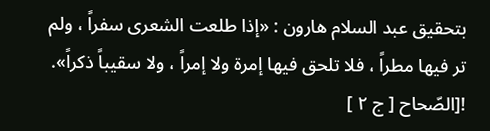بتحقيق عبد السلام هارون : «إذا طلعت الشعرى سفراً ، ولم تر فيها مطراً ، فلا تلحق فيها إمرة ولا إمراً ، ولا سقيباً ذكراً».
![الصّحاح [ ج ٢ ]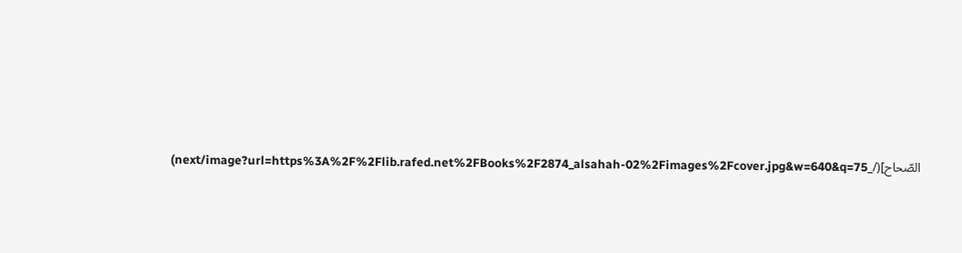الصّحاح](/_next/image?url=https%3A%2F%2Flib.rafed.net%2FBooks%2F2874_alsahah-02%2Fimages%2Fcover.jpg&w=640&q=75)